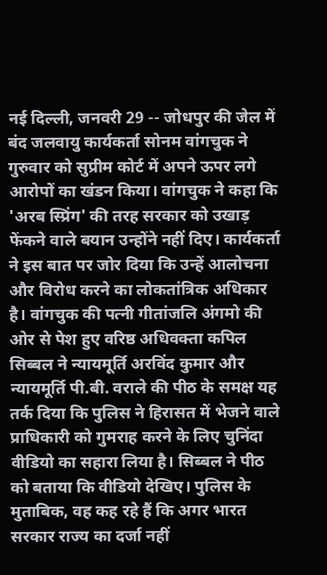नई दिल्ली, जनवरी 29 -- जोधपुर की जेल में बंद जलवायु कार्यकर्ता सोनम वांगचुक ने गुरुवार को सुप्रीम कोर्ट में अपने ऊपर लगे आरोपों का खंडन किया। वांगचुक ने कहा कि 'अरब स्प्रिंग' की तरह सरकार को उखाड़ फेंकने वाले बयान उन्होंने नहीं दिए। कार्यकर्ता ने इस बात पर जोर दिया कि उन्हें आलोचना और विरोध करने का लोकतांत्रिक अधिकार है। वांगचुक की पत्नी गीतांजलि अंगमो की ओर से पेश हुए वरिष्ठ अधिवक्ता कपिल सिब्बल ने न्यायमूर्ति अरविंद कुमार और न्यायमूर्ति पी.बी. वराले की पीठ के समक्ष यह तर्क दिया कि पुलिस ने हिरासत में भेजने वाले प्राधिकारी को गुमराह करने के लिए चुनिंदा वीडियो का सहारा लिया है। सिब्बल ने पीठ को बताया कि वीडियो देखिए। पुलिस के मुताबिक, वह कह रहे हैं कि अगर भारत सरकार राज्य का दर्जा नहीं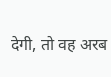देगी, तो वह अरब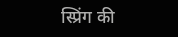स्प्रिंग की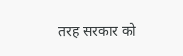तरह सरकार को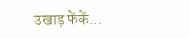उखाड़ फेंकें...